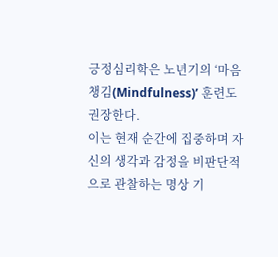긍정심리학은 노년기의 ‘마음챙김(Mindfulness)’ 훈련도 권장한다.
이는 현재 순간에 집중하며 자신의 생각과 감정을 비판단적으로 관찰하는 명상 기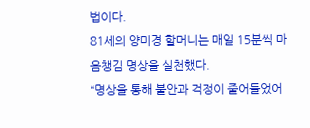법이다.
81세의 양미경 할머니는 매일 15분씩 마음챙김 명상을 실천했다.
“명상을 통해 불안과 걱정이 줄어들었어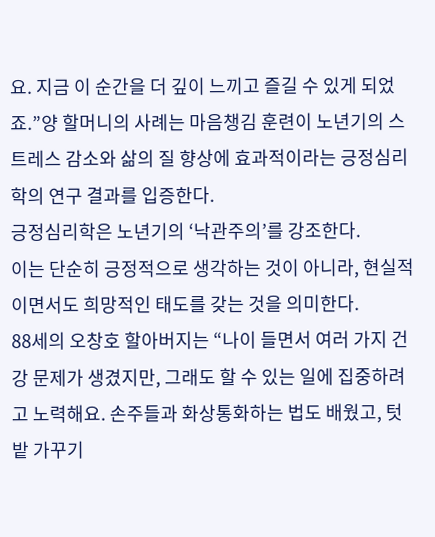요. 지금 이 순간을 더 깊이 느끼고 즐길 수 있게 되었죠.”양 할머니의 사례는 마음챙김 훈련이 노년기의 스트레스 감소와 삶의 질 향상에 효과적이라는 긍정심리학의 연구 결과를 입증한다.
긍정심리학은 노년기의 ‘낙관주의’를 강조한다.
이는 단순히 긍정적으로 생각하는 것이 아니라, 현실적이면서도 희망적인 태도를 갖는 것을 의미한다.
88세의 오창호 할아버지는 “나이 들면서 여러 가지 건강 문제가 생겼지만, 그래도 할 수 있는 일에 집중하려고 노력해요. 손주들과 화상통화하는 법도 배웠고, 텃밭 가꾸기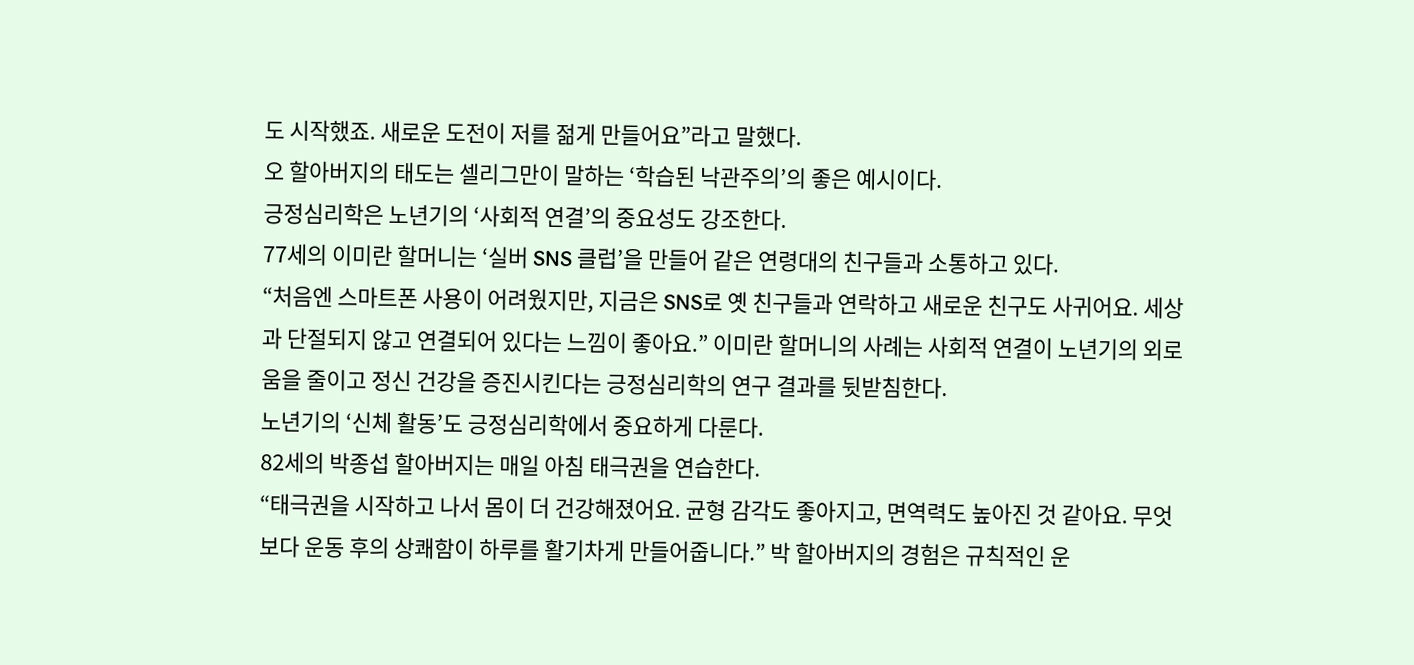도 시작했죠. 새로운 도전이 저를 젊게 만들어요”라고 말했다.
오 할아버지의 태도는 셀리그만이 말하는 ‘학습된 낙관주의’의 좋은 예시이다.
긍정심리학은 노년기의 ‘사회적 연결’의 중요성도 강조한다.
77세의 이미란 할머니는 ‘실버 SNS 클럽’을 만들어 같은 연령대의 친구들과 소통하고 있다.
“처음엔 스마트폰 사용이 어려웠지만, 지금은 SNS로 옛 친구들과 연락하고 새로운 친구도 사귀어요. 세상과 단절되지 않고 연결되어 있다는 느낌이 좋아요.” 이미란 할머니의 사례는 사회적 연결이 노년기의 외로움을 줄이고 정신 건강을 증진시킨다는 긍정심리학의 연구 결과를 뒷받침한다.
노년기의 ‘신체 활동’도 긍정심리학에서 중요하게 다룬다.
82세의 박종섭 할아버지는 매일 아침 태극권을 연습한다.
“태극권을 시작하고 나서 몸이 더 건강해졌어요. 균형 감각도 좋아지고, 면역력도 높아진 것 같아요. 무엇보다 운동 후의 상쾌함이 하루를 활기차게 만들어줍니다.” 박 할아버지의 경험은 규칙적인 운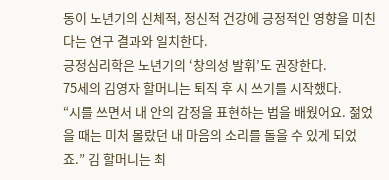동이 노년기의 신체적, 정신적 건강에 긍정적인 영향을 미친다는 연구 결과와 일치한다.
긍정심리학은 노년기의 ‘창의성 발휘’도 권장한다.
75세의 김영자 할머니는 퇴직 후 시 쓰기를 시작했다.
“시를 쓰면서 내 안의 감정을 표현하는 법을 배웠어요. 젊었을 때는 미처 몰랐던 내 마음의 소리를 돌을 수 있게 되었죠.” 김 할머니는 최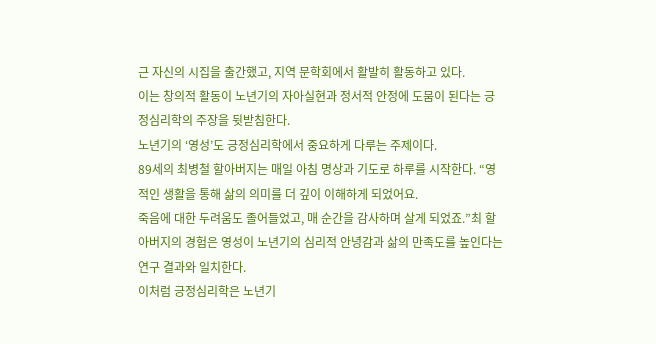근 자신의 시집을 출간했고, 지역 문학회에서 활발히 활동하고 있다.
이는 창의적 활동이 노년기의 자아실현과 정서적 안정에 도뭄이 된다는 긍정심리학의 주장을 뒷받침한다.
노년기의 ‘영성’도 긍정심리학에서 중요하게 다루는 주제이다.
89세의 최병철 할아버지는 매일 아침 명상과 기도로 하루를 시작한다. “영적인 생활을 통해 삶의 의미를 더 깊이 이해하게 되었어요.
죽음에 대한 두려움도 졸어들었고, 매 순간을 감사하며 살게 되었죠.”최 할아버지의 경험은 영성이 노년기의 심리적 안녕감과 삶의 만족도를 높인다는 연구 결과와 일치한다.
이처럼 긍정심리학은 노년기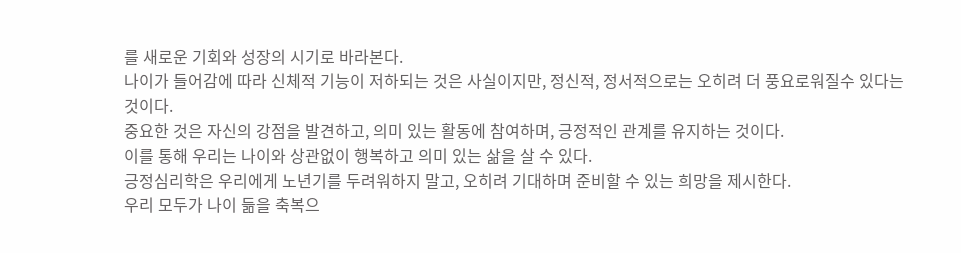를 새로운 기회와 성장의 시기로 바라본다.
나이가 들어감에 따라 신체적 기능이 저하되는 것은 사실이지만, 정신적, 정서적으로는 오히려 더 풍요로워질수 있다는 것이다.
중요한 것은 자신의 강점을 발견하고, 의미 있는 활동에 참여하며, 긍정적인 관계를 유지하는 것이다.
이를 통해 우리는 나이와 상관없이 행복하고 의미 있는 삶을 살 수 있다.
긍정심리학은 우리에게 노년기를 두려워하지 말고, 오히려 기대하며 준비할 수 있는 희망을 제시한다.
우리 모두가 나이 듦을 축복으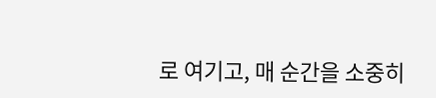로 여기고, 매 순간을 소중히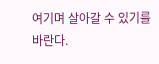여기며 살아갈 수 있기를 바란다.